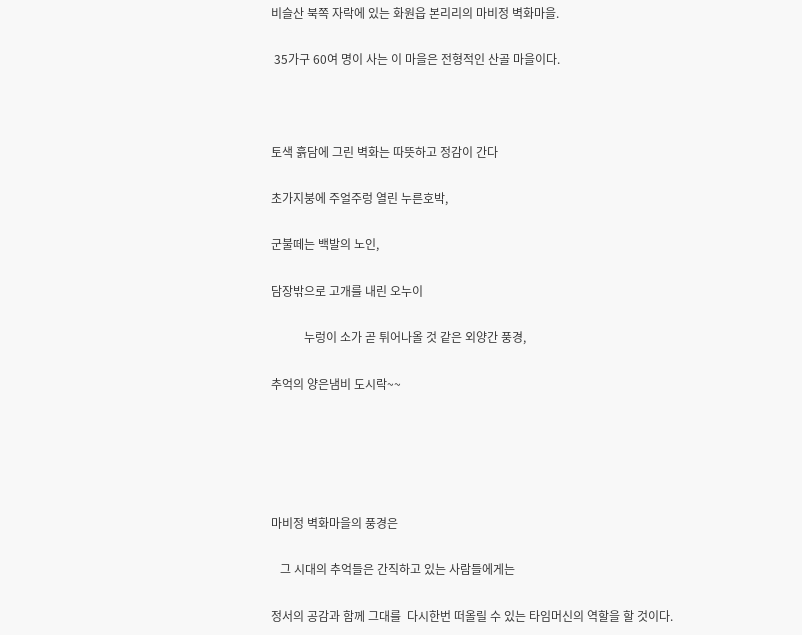비슬산 북쪽 자락에 있는 화원읍 본리리의 마비정 벽화마을.

 35가구 60여 명이 사는 이 마을은 전형적인 산골 마을이다.



토색 흙담에 그린 벽화는 따뜻하고 정감이 간다

초가지붕에 주얼주렁 열린 누른호박,

군불떼는 백발의 노인,

담장밖으로 고개를 내린 오누이

           누렁이 소가 곧 튀어나올 것 같은 외양간 풍경,

추억의 양은냄비 도시락~~





마비정 벽화마을의 풍경은

   그 시대의 추억들은 간직하고 있는 사람들에게는

정서의 공감과 함께 그대를  다시한번 떠올릴 수 있는 타임머신의 역할을 할 것이다.